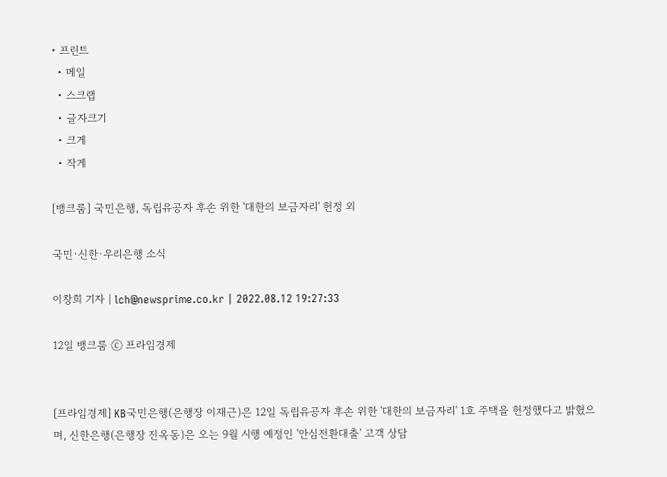• 프린트
  • 메일
  • 스크랩
  • 글자크기
  • 크게
  • 작게

[뱅크룸] 국민은행, 독립유공자 후손 위한 '대한의 보금자리' 헌정 외

국민·신한·우리은행 소식

이창희 기자 | lch@newsprime.co.kr | 2022.08.12 19:27:33

12일 뱅크룸 ⓒ 프라임경제


[프라임경제] KB국민은행(은행장 이재근)은 12일 독립유공자 후손 위한 '대한의 보금자리' 1호 주택을 헌정했다고 밝혔으며, 신한은행(은행장 진옥동)은 오는 9월 시행 예정인 '안심전환대출' 고객 상담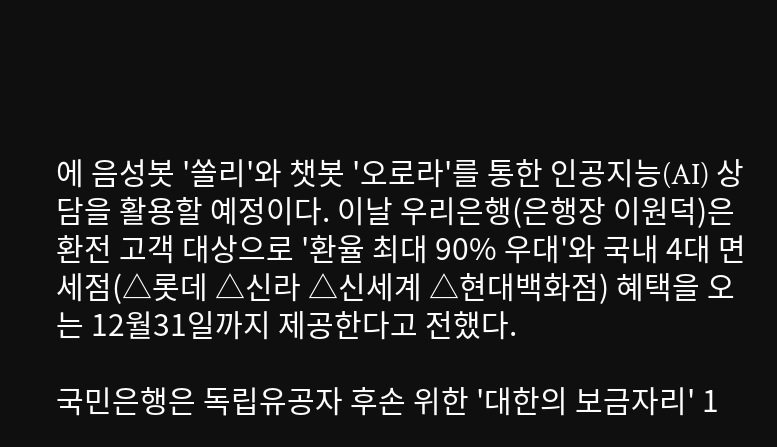에 음성봇 '쏠리'와 챗봇 '오로라'를 통한 인공지능(AI) 상담을 활용할 예정이다. 이날 우리은행(은행장 이원덕)은 환전 고객 대상으로 '환율 최대 90% 우대'와 국내 4대 면세점(△롯데 △신라 △신세계 △현대백화점) 혜택을 오는 12월31일까지 제공한다고 전했다.

국민은행은 독립유공자 후손 위한 '대한의 보금자리' 1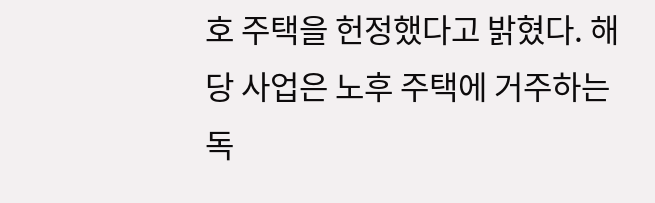호 주택을 헌정했다고 밝혔다. 해당 사업은 노후 주택에 거주하는 독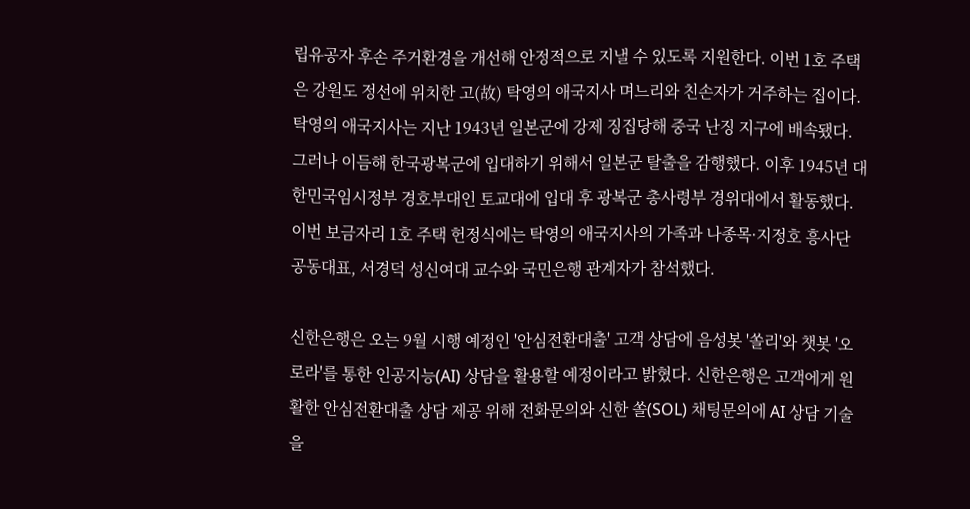립유공자 후손 주거환경을 개선해 안정적으로 지낼 수 있도록 지원한다. 이번 1호 주택은 강원도 정선에 위치한 고(故) 탁영의 애국지사 며느리와 친손자가 거주하는 집이다. 탁영의 애국지사는 지난 1943년 일본군에 강제 징집당해 중국 난징 지구에 배속됐다. 그러나 이듬해 한국광복군에 입대하기 위해서 일본군 탈출을 감행했다. 이후 1945년 대한민국임시정부 경호부대인 토교대에 입대 후 광복군 총사령부 경위대에서 활동했다. 이번 보금자리 1호 주택 헌정식에는 탁영의 애국지사의 가족과 나종목·지정호 흥사단 공동대표, 서경덕 성신여대 교수와 국민은행 관계자가 참석했다.

신한은행은 오는 9월 시행 예정인 '안심전환대출' 고객 상담에 음성봇 '쏠리'와 챗봇 '오로라'를 통한 인공지능(AI) 상담을 활용할 예정이라고 밝혔다. 신한은행은 고객에게 원활한 안심전환대출 상담 제공 위해 전화문의와 신한 쏠(SOL) 채팅문의에 AI 상담 기술을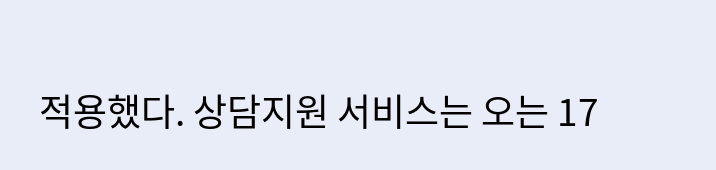적용했다. 상담지원 서비스는 오는 17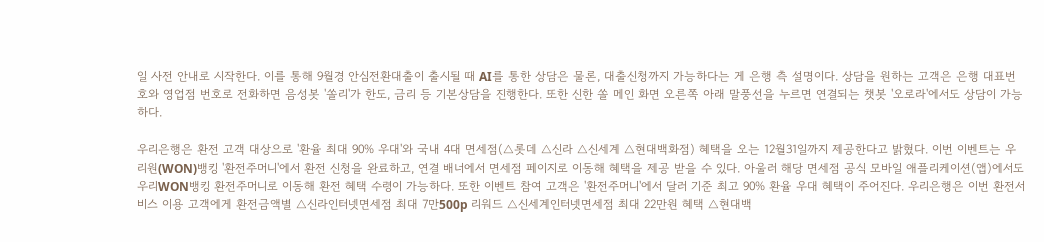일 사전 안내로 시작한다. 이를 통해 9월경 안심전환대출이 출시될 때 AI를 통한 상담은 물론, 대출신청까지 가능하다는 게 은행 측 설명이다. 상담을 원하는 고객은 은행 대표번호와 영업점 번호로 전화하면 음성봇 '쏠리'가 한도, 금리 등 기본상담을 진행한다. 또한 신한 쏠 메인 화면 오른쪽 아래 말풍선을 누르면 연결되는 챗봇 '오로라'에서도 상담이 가능하다.

우리은행은 환전 고객 대상으로 '환율 최대 90% 우대'와 국내 4대 면세점(△롯데 △신라 △신세계 △현대백화점) 혜택을 오는 12월31일까지 제공한다고 밝혔다. 이번 이벤트는 우리원(WON)뱅킹 '환전주머니'에서 환전 신청을 완료하고, 연결 배너에서 면세점 페이지로 이동해 혜택을 제공 받을 수 있다. 아울러 해당 면세점 공식 모바일 애플리케이션(앱)에서도 우리WON뱅킹 환전주머니로 이동해 환전 혜택 수령이 가능하다. 또한 이벤트 참여 고객은 '환전주머니'에서 달러 기준 최고 90% 환율 우대 혜택이 주어진다. 우리은행은 이번 환전서비스 이용 고객에게 환전금액별 △신라인터넷면세점 최대 7만500p 리워드 △신세계인터넷면세점 최대 22만원 혜택 △현대백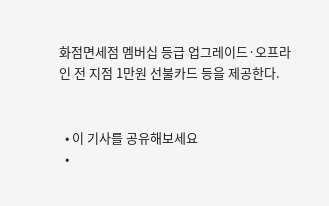화점면세점 멤버십 등급 업그레이드·오프라인 전 지점 1만원 선불카드 등을 제공한다.


  • 이 기사를 공유해보세요
  •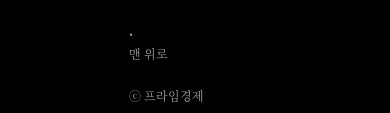•
맨 위로

ⓒ 프라임경제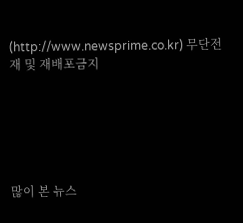(http://www.newsprime.co.kr) 무단전재 및 재배포금지






많이 본 뉴스